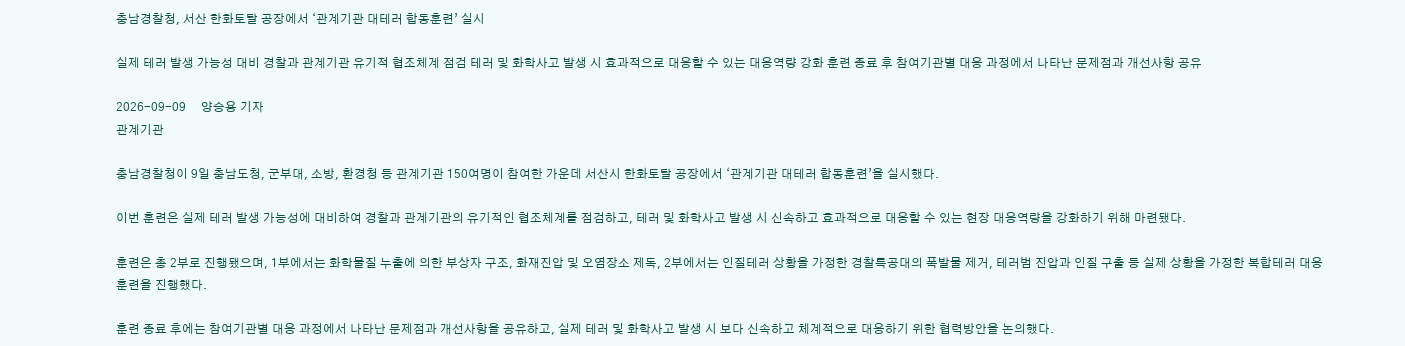충남경찰청, 서산 한화토탈 공장에서 ‘관계기관 대테러 합동훈련’ 실시

실제 테러 발생 가능성 대비 경찰과 관계기관 유기적 협조체계 점검 테러 및 화학사고 발생 시 효과적으로 대응할 수 있는 대응역량 강화 훈련 종료 후 참여기관별 대응 과정에서 나타난 문제점과 개선사항 공유

2026-09-09     양승용 기자
관계기관

충남경찰청이 9일 충남도청, 군부대, 소방, 환경청 등 관계기관 150여명이 참여한 가운데 서산시 한화토탈 공장에서 ‘관계기관 대테러 합동훈련’을 실시했다.

이번 훈련은 실제 테러 발생 가능성에 대비하여 경찰과 관계기관의 유기적인 협조체계를 점검하고, 테러 및 화학사고 발생 시 신속하고 효과적으로 대응할 수 있는 현장 대응역량을 강화하기 위해 마련됐다.

훈련은 총 2부로 진행됐으며, 1부에서는 화학물질 누출에 의한 부상자 구조, 화재진압 및 오염장소 제독, 2부에서는 인질테러 상황을 가정한 경찰특공대의 폭발물 제거, 테러범 진압과 인질 구출 등 실제 상황을 가정한 복합테러 대응훈련을 진행했다.

훈련 종료 후에는 참여기관별 대응 과정에서 나타난 문제점과 개선사항을 공유하고, 실제 테러 및 화학사고 발생 시 보다 신속하고 체계적으로 대응하기 위한 협력방안을 논의했다.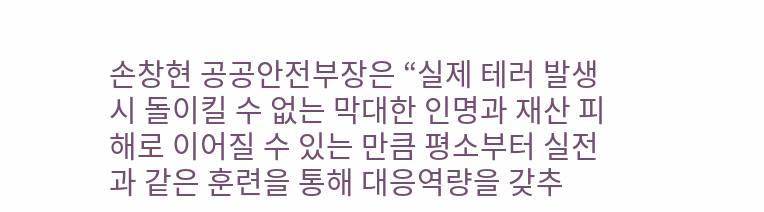손창현 공공안전부장은 “실제 테러 발생 시 돌이킬 수 없는 막대한 인명과 재산 피해로 이어질 수 있는 만큼 평소부터 실전과 같은 훈련을 통해 대응역량을 갖추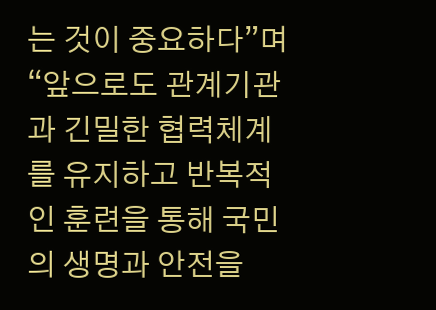는 것이 중요하다”며 “앞으로도 관계기관과 긴밀한 협력체계를 유지하고 반복적인 훈련을 통해 국민의 생명과 안전을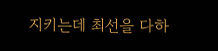지키는데 최선을 다하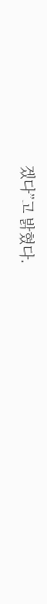겠다”고 밝혔다.